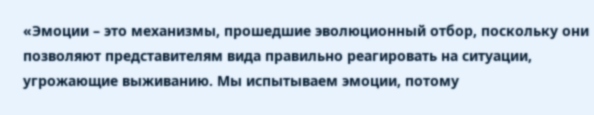«Эмоции – это механизмы, прошедшие эволюционный отбор, поскольку они позволяют представителям вида правильно реагировать на ситуации, угрожающие выживанию. Мы испытываем эмоции, потому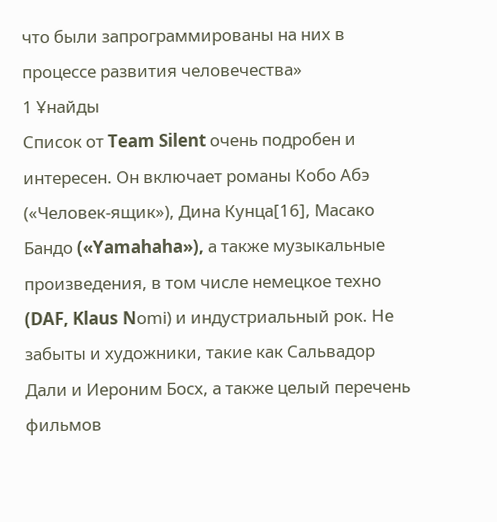что были запрограммированы на них в процессе развития человечества»
1 Ұнайды
Список от Team Silent очень подробен и интересен. Он включает романы Кобо Абэ («Человек-ящик»), Дина Кунца[16], Масако Бандо («Yamahaha»), а также музыкальные произведения, в том числе немецкое техно (DAF, Klaus Nоmi) и индустриальный рок. Не забыты и художники, такие как Сальвадор Дали и Иероним Босх, а также целый перечень фильмов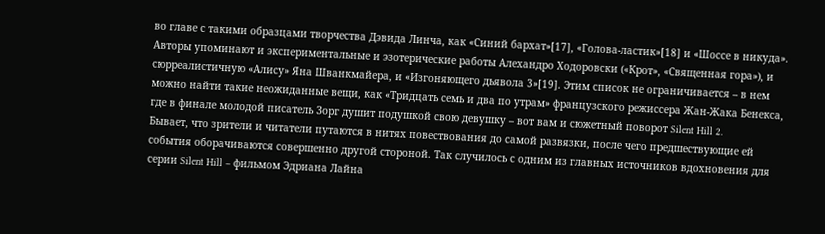во главе с такими образцами творчества Дэвида Линча, как «Синий бархат»[17], «Голова-ластик»[18] и «Шоссе в никуда». Авторы упоминают и экспериментальные и эзотерические работы Алехандро Ходоровски («Крот», «Священная гора»), и сюрреалистичную «Алису» Яна Шванкмайера, и «Изгоняющего дьявола 3»[19]. Этим список не ограничивается – в нем можно найти такие неожиданные вещи, как «Тридцать семь и два по утрам» французского режиссера Жан-Жака Бенекса, где в финале молодой писатель Зорг душит подушкой свою девушку – вот вам и сюжетный поворот Silent Hill 2.
Бывает, что зрители и читатели путаются в нитях повествования до самой развязки, после чего предшествующие ей события оборачиваются совершенно другой стороной. Так случилось с одним из главных источников вдохновения для серии Silent Hill – фильмом Эдриана Лайна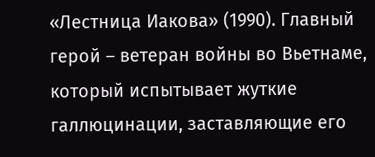«Лестница Иакова» (1990). Главный герой – ветеран войны во Вьетнаме, который испытывает жуткие галлюцинации, заставляющие его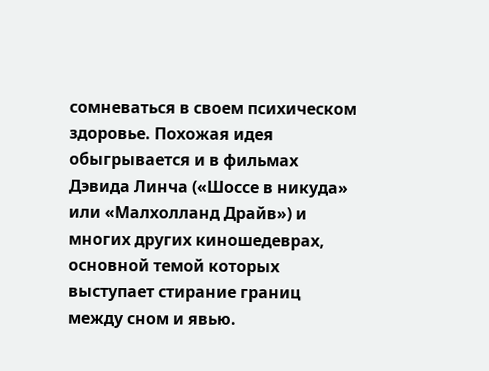сомневаться в своем психическом здоровье. Похожая идея обыгрывается и в фильмах Дэвида Линча («Шоссе в никуда» или «Малхолланд Драйв») и многих других киношедеврах, основной темой которых выступает стирание границ между сном и явью.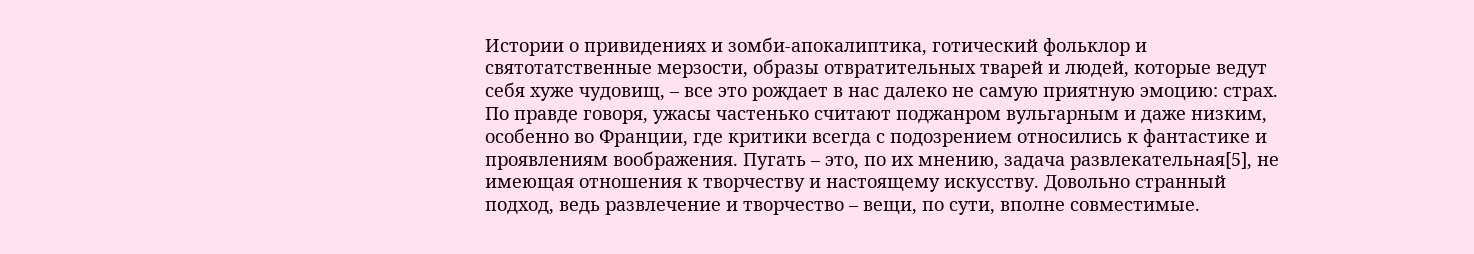Истории о привидениях и зомби-апокалиптика, готический фольклор и святотатственные мерзости, образы отвратительных тварей и людей, которые ведут себя хуже чудовищ, – все это рождает в нас далеко не самую приятную эмоцию: страх. По правде говоря, ужасы частенько считают поджанром вульгарным и даже низким, особенно во Франции, где критики всегда с подозрением относились к фантастике и проявлениям воображения. Пугать – это, по их мнению, задача развлекательная[5], не имеющая отношения к творчеству и настоящему искусству. Довольно странный подход, ведь развлечение и творчество – вещи, по сути, вполне совместимые.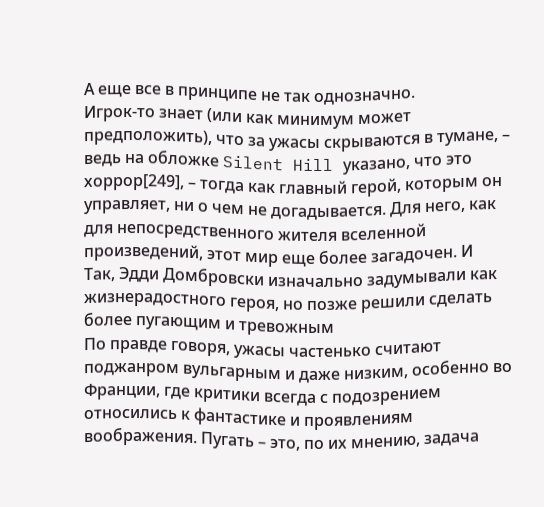А еще все в принципе не так однозначно.
Игрок-то знает (или как минимум может предположить), что за ужасы скрываются в тумане, – ведь на обложке Silent Hill указано, что это хоррор[249], – тогда как главный герой, которым он управляет, ни о чем не догадывается. Для него, как для непосредственного жителя вселенной произведений, этот мир еще более загадочен. И
Так, Эдди Домбровски изначально задумывали как жизнерадостного героя, но позже решили сделать более пугающим и тревожным
По правде говоря, ужасы частенько считают поджанром вульгарным и даже низким, особенно во Франции, где критики всегда с подозрением относились к фантастике и проявлениям воображения. Пугать – это, по их мнению, задача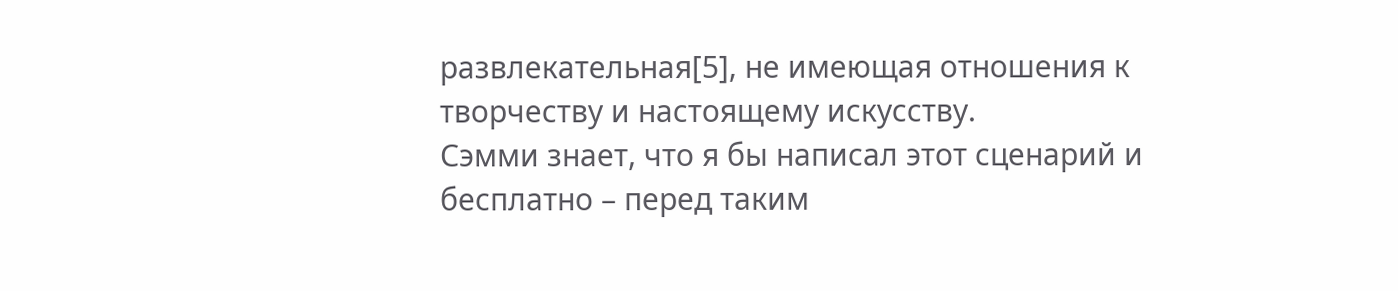развлекательная[5], не имеющая отношения к творчеству и настоящему искусству.
Сэмми знает, что я бы написал этот сценарий и бесплатно – перед таким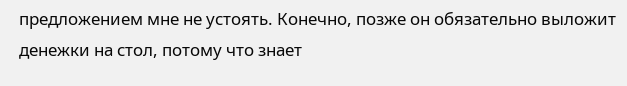предложением мне не устоять. Конечно, позже он обязательно выложит денежки на стол, потому что знает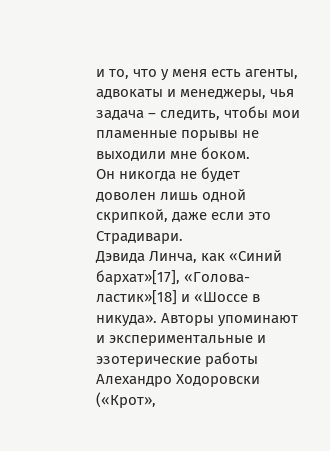и то, что у меня есть агенты, адвокаты и менеджеры, чья задача – следить, чтобы мои пламенные порывы не выходили мне боком.
Он никогда не будет доволен лишь одной скрипкой, даже если это Страдивари.
Дэвида Линча, как «Синий бархат»[17], «Голова-ластик»[18] и «Шоссе в никуда». Авторы упоминают и экспериментальные и эзотерические работы Алехандро Ходоровски («Крот»,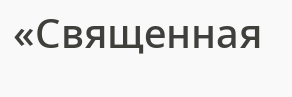«Священная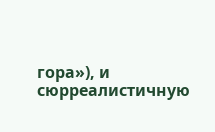гора»), и сюрреалистичную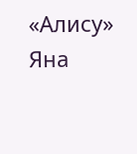«Алису» Яна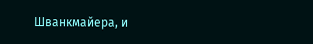Шванкмайера, и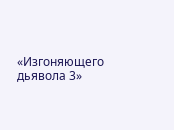«Изгоняющего дьявола 3»